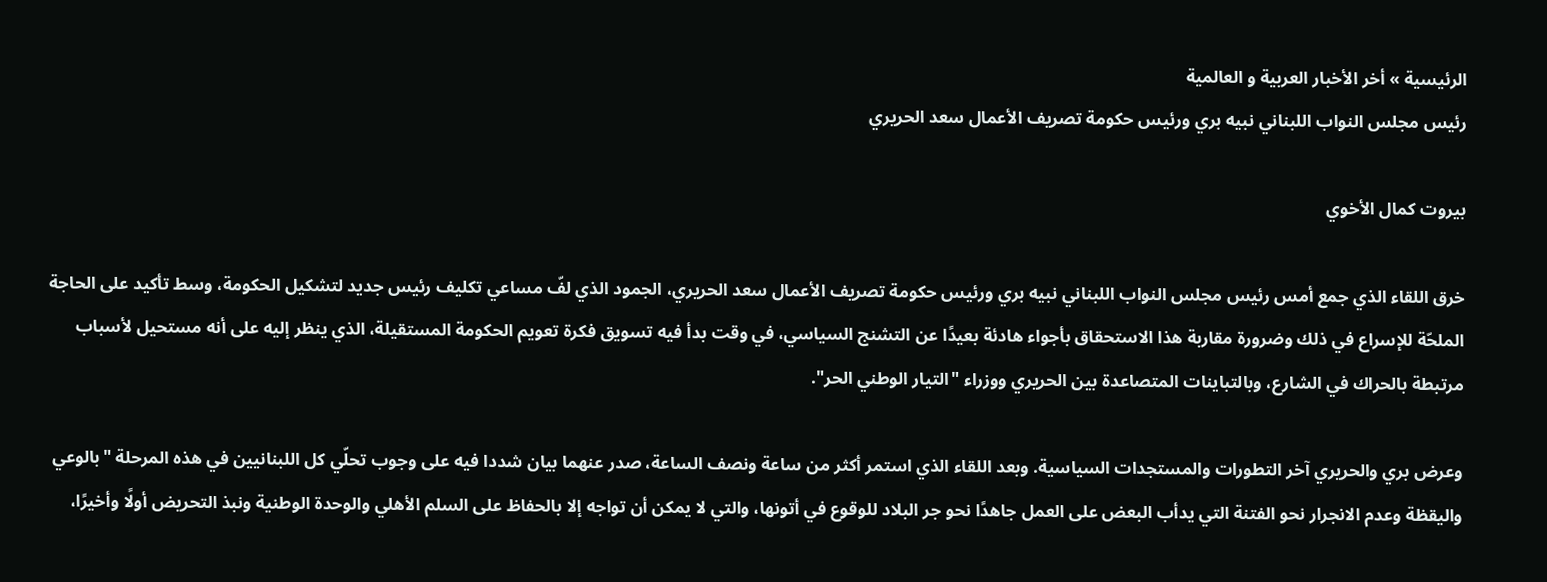الرئيسية » أخر الأخبار العربية و العالمية
رئيس مجلس النواب اللبناني نبيه بري ورئيس حكومة تصريف الأعمال سعد الحريري

بيروت كمال الأخوي

خرق اللقاء الذي جمع أمس رئيس مجلس النواب اللبناني نبيه بري ورئيس حكومة تصريف الأعمال سعد الحريري، الجمود الذي لفّ مساعي تكليف رئيس جديد لتشكيل الحكومة، وسط تأكيد على الحاجة الملحّة للإسراع في ذلك وضرورة مقاربة هذا الاستحقاق بأجواء هادئة بعيدًا عن التشنج السياسي، في وقت بدأ فيه تسويق فكرة تعويم الحكومة المستقيلة، الذي ينظر إليه على أنه مستحيل لأسباب مرتبطة بالحراك في الشارع، وبالتباينات المتصاعدة بين الحريري ووزراء "التيار الوطني الحر".

وعرض بري والحريري آخر التطورات والمستجدات السياسية. وبعد اللقاء الذي استمر أكثر من ساعة ونصف الساعة، صدر عنهما بيان شددا فيه على وجوب تحلّي كل اللبنانيين في هذه المرحلة "بالوعي واليقظة وعدم الانجرار نحو الفتنة التي يدأب البعض على العمل جاهدًا نحو جر البلاد للوقوع في أتونها، والتي لا يمكن أن تواجه إلا بالحفاظ على السلم الأهلي والوحدة الوطنية ونبذ التحريض أولًا وأخيرًا،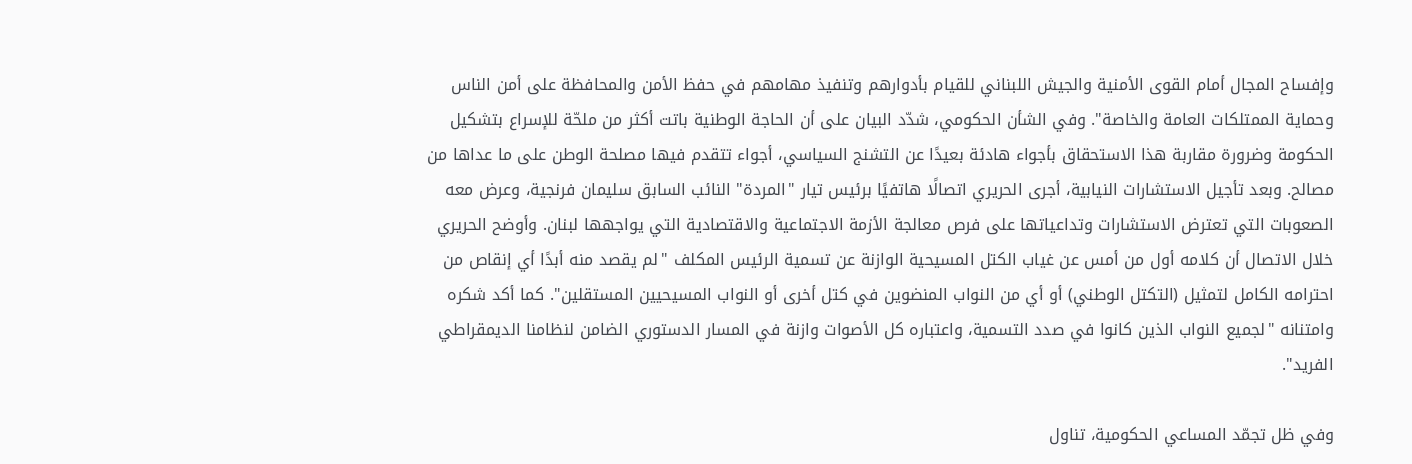وإفساح المجال أمام القوى الأمنية والجيش اللبناني للقيام بأدوارهم وتنفيذ مهامهم في حفظ الأمن والمحافظة على أمن الناس وحماية الممتلكات العامة والخاصة". وفي الشأن الحكومي، شدّد البيان على أن الحاجة الوطنية باتت أكثر من ملحّة للإسراع بتشكيل الحكومة وضرورة مقاربة هذا الاستحقاق بأجواء هادئة بعيدًا عن التشنج السياسي، أجواء تتقدم فيها مصلحة الوطن على ما عداها من مصالح. وبعد تأجيل الاستشارات النيابية، أجرى الحريري اتصالًا هاتفيًا برئيس تيار "المردة" النائب السابق سليمان فرنجية، وعرض معه الصعوبات التي تعترض الاستشارات وتداعياتها على فرص معالجة الأزمة الاجتماعية والاقتصادية التي يواجهها لبنان. وأوضح الحريري خلال الاتصال أن كلامه أول من أمس عن غياب الكتل المسيحية الوازنة عن تسمية الرئيس المكلف "لم يقصد منه أبدًا أي إنقاص من احترامه الكامل لتمثيل (التكتل الوطني) أو أي من النواب المنضوين في كتل أخرى أو النواب المسيحيين المستقلين". كما أكد شكره وامتنانه "لجميع النواب الذين كانوا في صدد التسمية، واعتباره كل الأصوات وازنة في المسار الدستوري الضامن لنظامنا الديمقراطي الفريد".

وفي ظل تجمّد المساعي الحكومية، تناول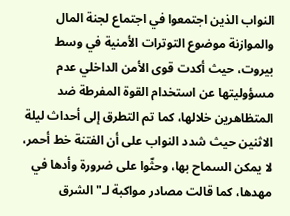النواب الذين اجتمعوا في اجتماع لجنة المال والموازنة موضوع التوترات الأمنية في وسط بيروت، حيث أكدت قوى الأمن الداخلي عدم مسؤوليتها عن استخدام القوة المفرطة ضد المتظاهرين خلالها، كما تم التطرق إلى أحداث ليلة الاثنين حيث شدد النواب على أن الفتنة خط أحمر، لا يمكن السماح بها، وحثّوا على ضرورة وأدها في مهدها، كما قالت مصادر مواكبة لـ"الشرق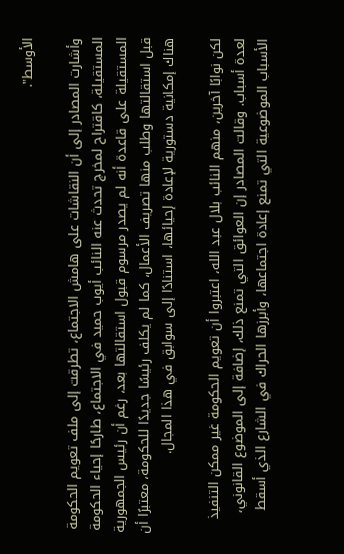الأوسط".

وأشارت المصادر إلى أن النقاشات على هامش الاجتماع، تطرقت إلى ملف تعويم الحكومة المستقيلة، كاقتراح لمخرج تحدث عنه النائب أيوب حميد في الاجتماع، طارحًا إحياء الحكومة المستقيلة على قاعدة أنه لم يصدر مرسوم قبول استقالتها بعد، رغم أن رئيس الجمهورية قبل استقالتها وطلب منها تصريف الأعمال، كما لم يكلف رئيسًا جديدًا للحكومة، معتبرًا أن هناك إمكانية دستورية لإعادة إحيائها، استنادًا إلى سوابق في هذا المجال.

لكن نوابًا آخرين، منهم النائب بلال عبد الله، اعتبروا أن تعويم الحكومة غير ممكن التنفيذ لعدة أسباب. وقالت المصادر إن العوائق التي تمنع ذلك، إضافة إلى الموضوع القانوني، الأسباب الموضوعية التي تمنع إعادة اجتماعها، وأبرزها الحراك في الشارع الذي أسقط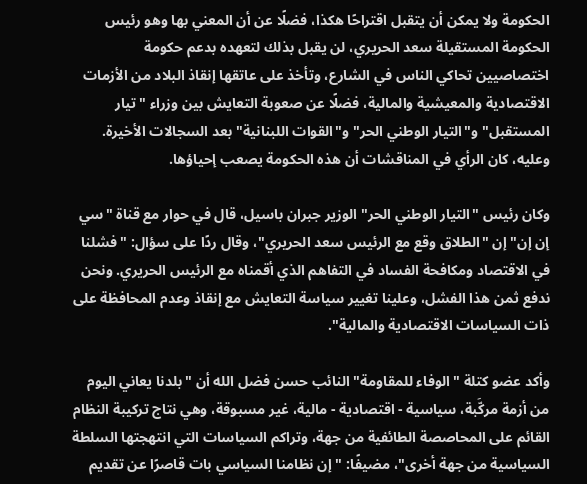الحكومة ولا يمكن أن يتقبل اقتراحًا هكذا، فضلًا عن أن المعني بها وهو رئيس الحكومة المستقيلة سعد الحريري، لن يقبل بذلك لتعهده بدعم حكومة اختصاصيين تحاكي الناس في الشارع، وتأخذ على عاتقها إنقاذ البلاد من الأزمات الاقتصادية والمعيشية والمالية، فضلًا عن صعوبة التعايش بين وزراء "تيار المستقبل" و"التيار الوطني الحر" و"القوات اللبنانية" بعد السجالات الأخيرة. وعليه، كان الرأي في المناقشات أن هذه الحكومة يصعب إحياؤها.

وكان رئيس "التيار الوطني الحر" الوزير جبران باسيل، قال في حوار مع قناة "سي إن إن" إن "الطلاق وقع مع الرئيس سعد الحريري"، وقال ردًا على سؤال: "فشلنا في الاقتصاد ومكافحة الفساد في التفاهم الذي أقمناه مع الرئيس الحريري. ونحن ندفع ثمن هذا الفشل، وعلينا تغيير سياسة التعايش مع إنقاذ وعدم المحافظة على ذات السياسات الاقتصادية والمالية".

وأكد عضو كتلة "الوفاء للمقاومة" النائب حسن فضل الله أن "بلدنا يعاني اليوم من أزمة مركَّبة، سياسية - اقتصادية - مالية، غير مسبوقة، وهي نتاج تركيبة النظام القائم على المحاصصة الطائفية من جهة، وتراكم السياسات التي انتهجتها السلطة السياسية من جهة أخرى"، مضيفًا: "إن نظامنا السياسي بات قاصرًا عن تقديم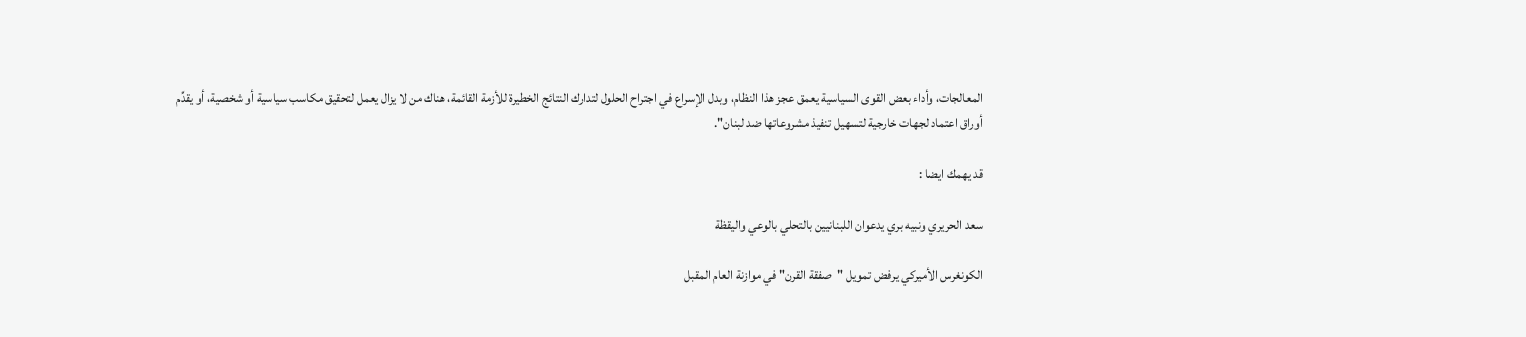المعالجات، وأداء بعض القوى السياسية يعمق عجز هذا النظام، وبدل الإسراع في اجتراح الحلول لتدارك النتائج الخطيرة للأزمة القائمة، هناك من لا يزال يعمل لتحقيق مكاسب سياسية أو شخصية، أو يقدِّم أوراق اعتماد لجهات خارجية لتسهيل تنفيذ مشروعاتها ضد لبنان".

قد يهمك ايضا :

سعد الحريري ونبيه بري يدعوان اللبنانيين بالتحلي بالوعي واليقظة

الكونغرس الأميركي يرفض تمويل "صفقة القرن" في موازنة العام المقبل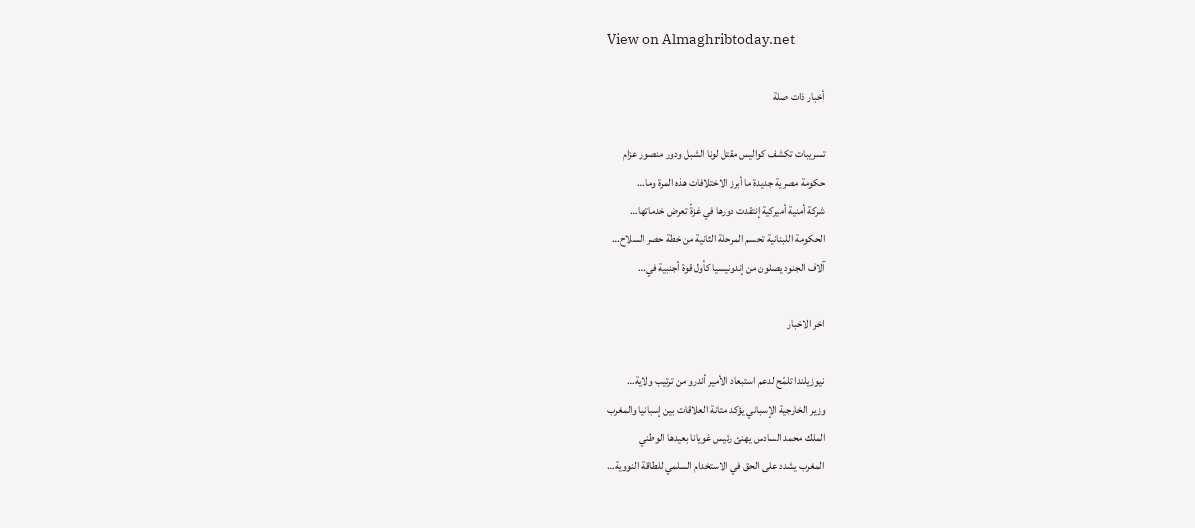View on Almaghribtoday.net

أخبار ذات صلة

تسريبات تكشف كواليس مقتل لونا الشبل ودور منصور عزام
حكومة مصرية جديدة ما أبرز الاختلافات هذه المرة وما…
شركة أمنية أميركية إنتقدت دورها في غزةً تعرض خدماتها…
الحكومة اللبنانية تحسم المرحلة الثانية من خطة حصر السلاح…
آلاف الجنود يصلون من إندونيسيا كأول قوة أجنبية في…

اخر الاخبار

نيوزيلندا تلمّح لدعم استبعاد الأمير أندرو من ترتيب ولاية…
وزير الخارجية الإسباني يؤكد متانة العلاقات بين إسبانيا والمغرب
الملك محمد السادس يهنئ رئيس غويانا بعيدها الوطني
المغرب يشدد على الحق في الاستخدام السلمي للطاقة النووية…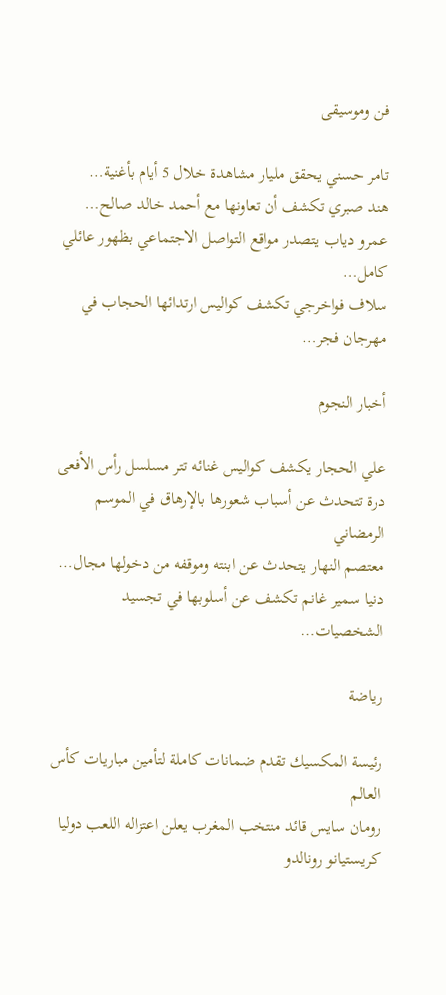فن وموسيقى

تامر حسني يحقق مليار مشاهدة خلال 5 أيام بأغنية…
هند صبري تكشف أن تعاونها مع أحمد خالد صالح…
عمرو دياب يتصدر مواقع التواصل الاجتماعي بظهور عائلي كامل…
سلاف فواخرجي تكشف كواليس ارتدائها الحجاب في مهرجان فجر…

أخبار النجوم

علي الحجار يكشف كواليس غنائه تتر مسلسل رأس الأفعى
درة تتحدث عن أسباب شعورها بالإرهاق في الموسم الرمضاني
معتصم النهار يتحدث عن ابنته وموقفه من دخولها مجال…
دنيا سمير غانم تكشف عن أسلوبها في تجسيد الشخصيات…

رياضة

رئيسة المكسيك تقدم ضمانات كاملة لتأمين مباريات كأس العالم
رومان سايس قائد منتخب المغرب يعلن اعتزاله اللعب دوليا
كريستيانو رونالدو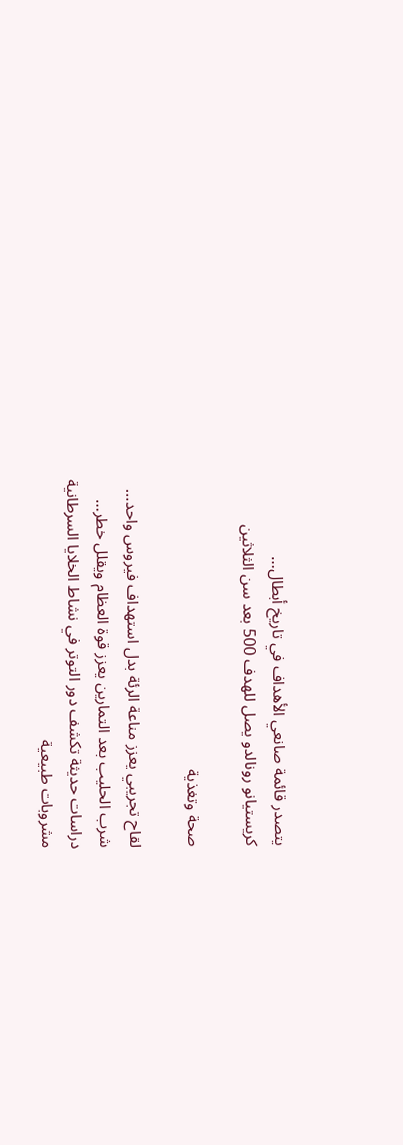يتصدر قائمة صانعي الأهداف في تاريخ أبطال…
كريستيانو رونالدو يصل للهدف 500 بعد سن الثلاثين

صحة وتغذية

لقاح تجريبي يعزز مناعة الرئة بدل استهداف فيروس واحد…
شرب الحليب بعد التمارين يعزز قوة العظام ويقلل خطر…
دراسات حديثة تكشف دور التوتر في نشاط الخلايا السرطانية
مشروبات طبيعية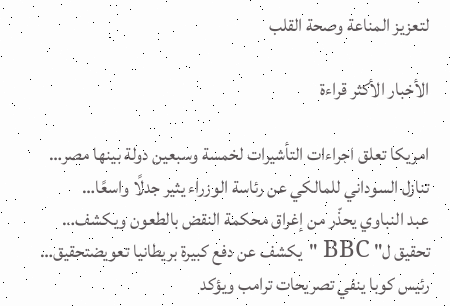لتعزيز المناعة وصحة القلب

الأخبار الأكثر قراءة

امريكا تعلق اجراءات التأشيرات لخمسة وسبعين دولة بينها مصر…
تنازل السوداني للمالكي عن رئاسة الوزراء يثير جدلًا واسعًا…
عبد النباوي يحذّر من إغراق محكمة النقض بالطعون ويكشف…
تحقيق ل" BBC "يكشف عن دفع كبيرة بريطانيا تعويضتحقيق…
رئيس كوبا ينفي تصريحات ترامب ويؤكد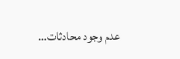عدم وجود محادثات…